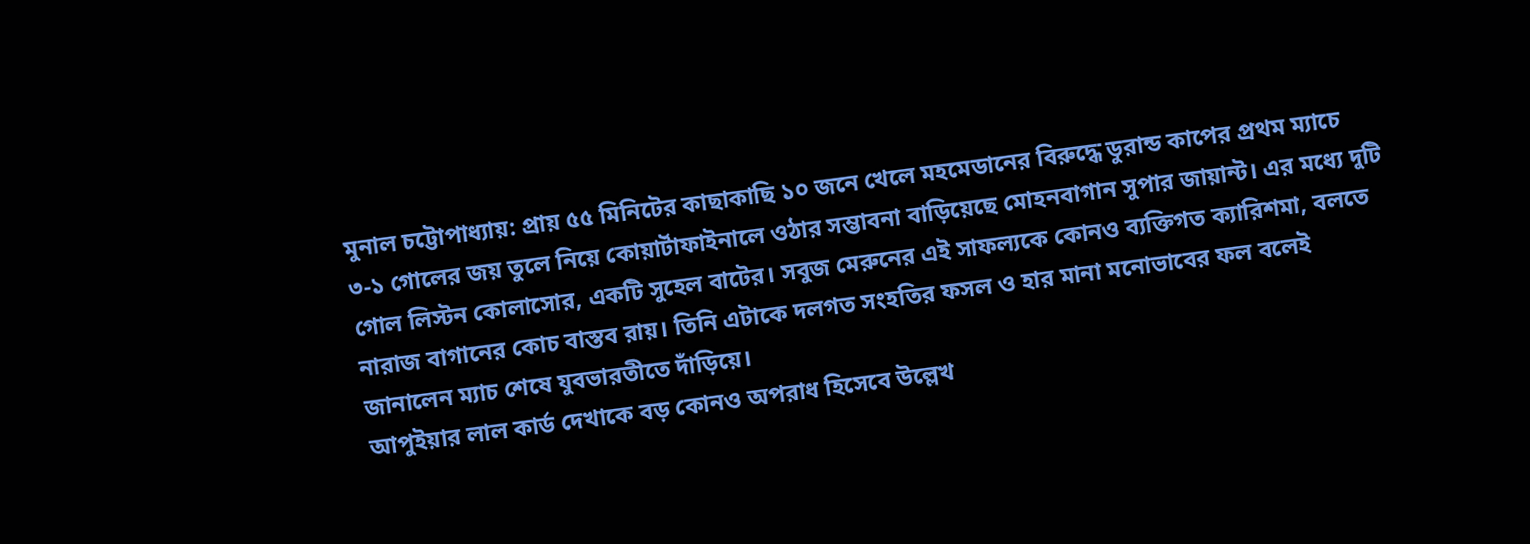মুনাল চট্টোপাধ্যায়: প্রায় ৫৫ মিনিটের কাছাকাছি ১০ জনে খেলে মহমেডানের বিরুদ্ধে ডুরান্ড কাপের প্রথম ম্যাচে ৩-১ গোলের জয় তুলে নিয়ে কোয়ার্টাফাইনালে ওঠার সম্ভাবনা বাড়িয়েছে মোহনবাগান সুপার জায়ান্ট। এর মধ্যে দুটি গোল লিস্টন কোলাসোর, একটি সুহেল বাটের। সবুজ মেরুনের এই সাফল্যকে কোনও ব্যক্তিগত ক্যারিশমা, বলতে নারাজ বাগানের কোচ বাস্তব রায়। তিনি এটাকে দলগত সংহতির ফসল ও হার মানা মনোভাবের ফল বলেই জানালেন ম্যাচ শেষে যুবভারতীতে দাঁড়িয়ে।
আপুইয়ার লাল কার্ড দেখাকে বড় কোনও অপরাধ হিসেবে উল্লেখ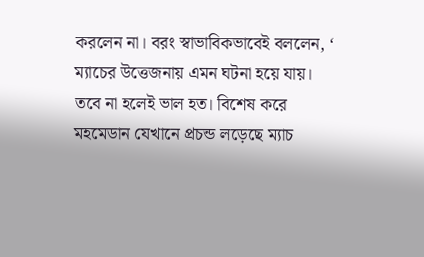করলেন না। বরং স্বাভাবিকভাবেই বললেন, ‘ ম্যাচের উত্তেজনায় এমন ঘটনা হয়ে যায়। তবে না হলেই ভাল হত। বিশেষ করে মহমেডান যেখানে প্রচন্ড লড়েছে ম্যাচ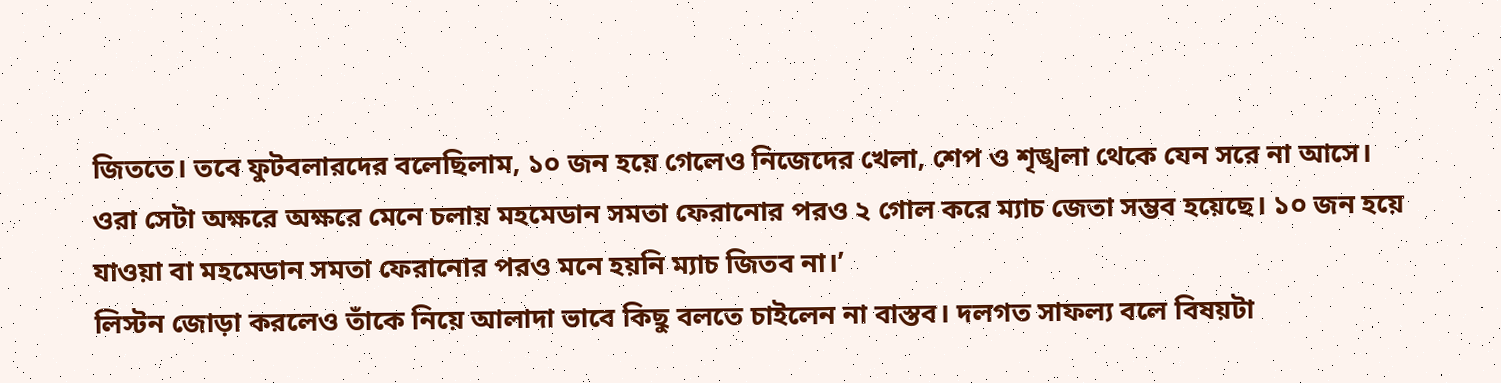জিততে। তবে ফুটবলারদের বলেছিলাম, ১০ জন হয়ে গেলেও নিজেদের খেলা, শেপ ও শৃঙ্খলা থেকে যেন সরে না আসে। ওরা সেটা অক্ষরে অক্ষরে মেনে চলায় মহমেডান সমতা ফেরানোর পরও ২ গোল করে ম্যাচ জেতা সম্ভব হয়েছে। ১০ জন হয়ে যাওয়া বা মহমেডান সমতা ফেরানোর পরও মনে হয়নি ম্যাচ জিতব না।’
লিস্টন জোড়া করলেও তাঁকে নিয়ে আলাদা ভাবে কিছু বলতে চাইলেন না বাস্তব। দলগত সাফল্য বলে বিষয়টা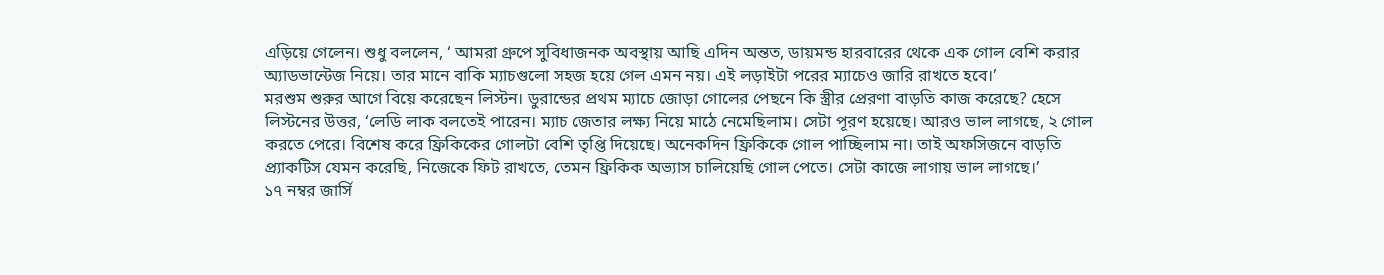এড়িয়ে গেলেন। শুধু বললেন, ‘ আমরা গ্রুপে সুবিধাজনক অবস্থায় আছি এদিন অন্তত, ডায়মন্ড হারবারের থেকে এক গোল বেশি করার অ্যাডভান্টেজ নিয়ে। তার মানে বাকি ম্যাচগুলো সহজ হয়ে গেল এমন নয়। এই লড়াইটা পরের ম্যাচেও জারি রাখতে হবে।’
মরশুম শুরুর আগে বিয়ে করেছেন লিস্টন। ডুরান্ডের প্রথম ম্যাচে জোড়া গোলের পেছনে কি স্ত্রীর প্রেরণা বাড়তি কাজ করেছে? হেসে লিস্টনের উত্তর, ‘লেডি লাক বলতেই পারেন। ম্যাচ জেতার লক্ষ্য নিয়ে মাঠে নেমেছিলাম। সেটা পূরণ হয়েছে। আরও ভাল লাগছে, ২ গোল করতে পেরে। বিশেষ করে ফ্রিকিকের গোলটা বেশি তৃপ্তি দিয়েছে। অনেকদিন ফ্রিকিকে গোল পাচ্ছিলাম না। তাই অফসিজনে বাড়তি প্র্যাকটিস যেমন করেছি, নিজেকে ফিট রাখতে, তেমন ফ্রিকিক অভ্যাস চালিয়েছি গোল পেতে। সেটা কাজে লাগায় ভাল লাগছে।’
১৭ নম্বর জার্সি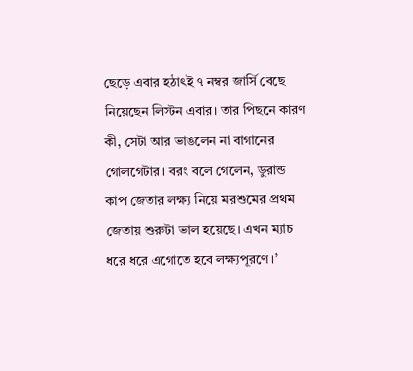ছেড়ে এবার হঠাৎই ৭ নম্বর জার্সি বেছে নিয়েছেন লিস্টন এবার। তার পিছনে কারণ কী, সেটা আর ভাঙলেন না বাগানের গোলগেটার। বরং বলে গেলেন, ডুরান্ড কাপ জেতার লক্ষ্য নিয়ে মরশুমের প্রথম জেতায় শুরুটা ভাল হয়েছে। এখন ম্যাচ ধরে ধরে এগোতে হবে লক্ষ্যপূরণে।’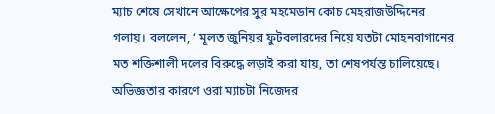ম্যাচ শেষে সেখানে আক্ষেপের সুর মহমেডান কোচ মেহরাজউদ্দিনের গলায়। বললেন, ‘ মূলত জুনিয়র ফুটবলারদের নিয়ে যতটা মোহনবাগানের মত শক্তিশালী দলের বিরুদ্ধে লড়াই করা যায়, তা শেষপর্যন্ত চালিয়েছে। অভিজ্ঞতার কারণে ওরা ম্যাচটা নিজেদর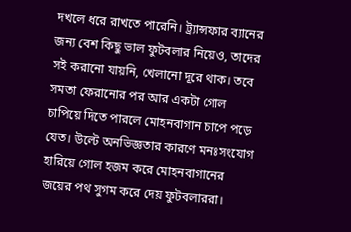দখলে ধরে রাখতে পারেনি। ট্র্যান্সফার ব্যানের জন্য বেশ কিছু ভাল ফুটবলার নিয়েও, তাদের সই করানো যায়নি, খেলানো দূরে থাক। তবে সমতা ফেরানোর পর আর একটা গোল চাপিয়ে দিতে পারলে মোহনবাগান চাপে পড়ে যেত। উল্টে অনভিজ্ঞতার কারণে মনঃসংযোগ হারিয়ে গোল হজম করে মোহনবাগানের জয়ের পথ সুগম করে দেয় ফুটবলাররা।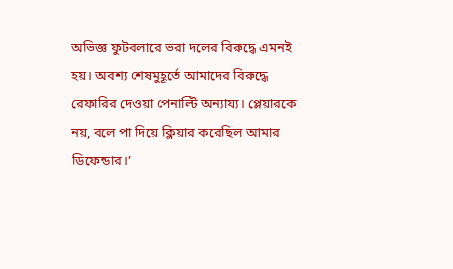অভিজ্ঞ ফুটবলারে ভরা দলের বিরুদ্ধে এমনই হয়। অবশ্য শেষমুহূর্তে আমাদের বিরুদ্ধে রেফারির দেওয়া পেনাল্টি অন্যায্য। প্লেয়ারকে নয়, বলে পা দিয়ে ক্লিয়ার করেছিল আমার ডিফেন্ডার।’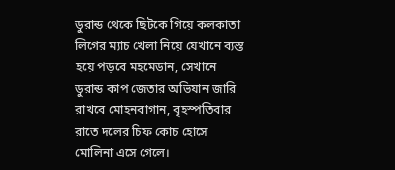ডুরান্ড থেকে ছিটকে গিয়ে কলকাতা লিগের ম্যাচ খেলা নিয়ে যেখানে ব্যস্ত হয়ে পড়বে মহমেডান, সেখানে ডুরান্ড কাপ জেতার অভিযান জারি রাখবে মোহনবাগান, বৃহস্পতিবার রাতে দলের চিফ কোচ হোসে মোলিনা এসে গেলে।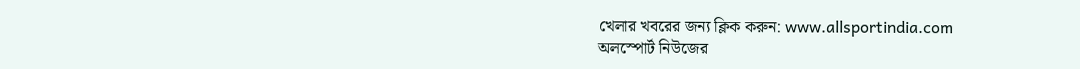খেলার খবরের জন্য ক্লিক করুন: www.allsportindia.com
অলস্পোর্ট নিউজের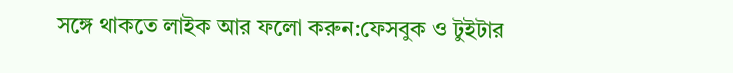সঙ্গে থাকতে লাইক আর ফলো করুন:ফেসবুক ও টুইটার